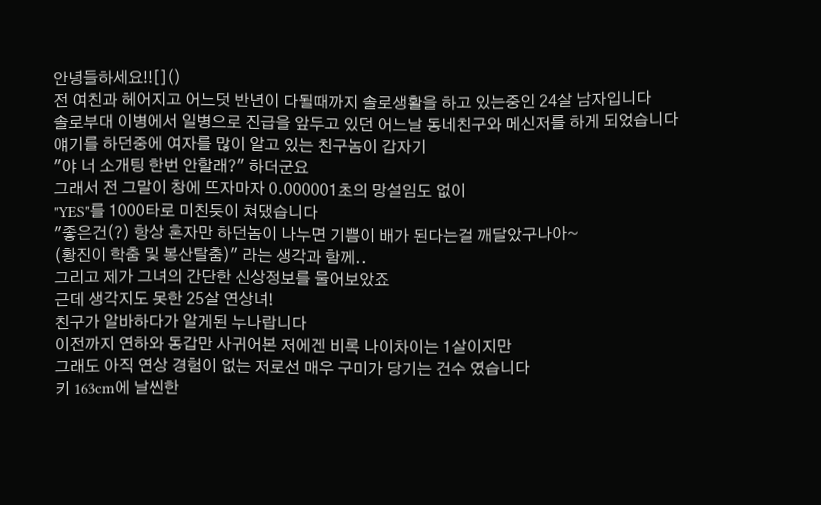안녕들하세요!![]()
전 여친과 헤어지고 어느덧 반년이 다될때까지 솔로생활을 하고 있는중인 24살 남자입니다
솔로부대 이병에서 일병으로 진급을 앞두고 있던 어느날 동네친구와 메신저를 하게 되었습니다
얘기를 하던중에 여자를 많이 알고 있는 친구놈이 갑자기
"야 너 소개팅 한번 안할래?" 하더군요
그래서 전 그말이 창에 뜨자마자 0.000001초의 망설임도 없이
"YES"를 1000타로 미친듯이 쳐댔습니다
"좋은건(?) 항상 혼자만 하던놈이 나누면 기쁨이 배가 된다는걸 깨달았구나아~
(황진이 학춤 및 봉산탈춤)" 라는 생각과 함께..
그리고 제가 그녀의 간단한 신상정보를 물어보았죠
근데 생각지도 못한 25살 연상녀!
친구가 알바하다가 알게된 누나랍니다
이전까지 연하와 동갑만 사귀어본 저에겐 비록 나이차이는 1살이지만
그래도 아직 연상 경험이 없는 저로선 매우 구미가 당기는 건수 였습니다
키 163cm에 날씬한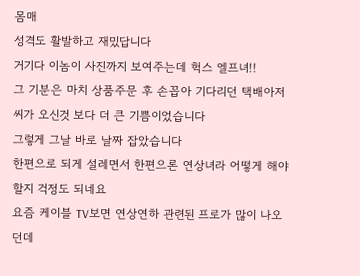몸매
성격도 활발하고 재밌답니다
거기다 이놈이 사진까지 보여주는데 헉스 엘프녀!!
그 기분은 마치 상품주문 후 손꼽아 기다리던 택배아저씨가 오신것 보다 더 큰 기쁨이었습니다
그렇게 그날 바로 날짜 잡았습니다
한편으로 되게 설레면서 한편으론 연상녀라 어떻게 해야할지 걱정도 되네요
요즘 케이블 TV보면 연상연하 관련된 프로가 많이 나오던데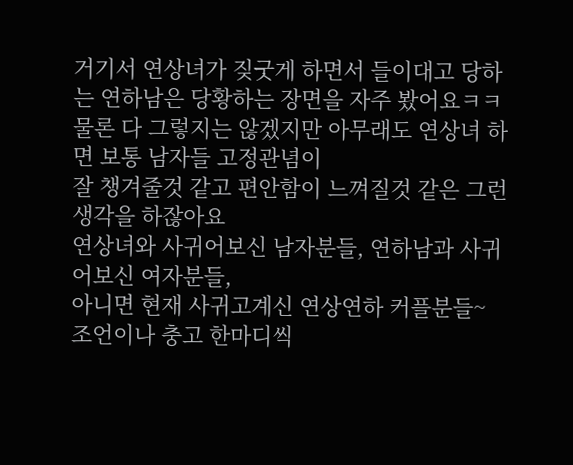거기서 연상녀가 짖굿게 하면서 들이대고 당하는 연하남은 당황하는 장면을 자주 봤어요ㅋㅋ
물론 다 그렇지는 않겠지만 아무래도 연상녀 하면 보통 남자들 고정관념이
잘 챙겨줄것 같고 편안함이 느껴질것 같은 그런생각을 하잖아요
연상녀와 사귀어보신 남자분들, 연하남과 사귀어보신 여자분들,
아니면 현재 사귀고계신 연상연하 커플분들~
조언이나 충고 한마디씩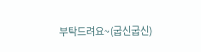부탁드려요~(굽신굽신)